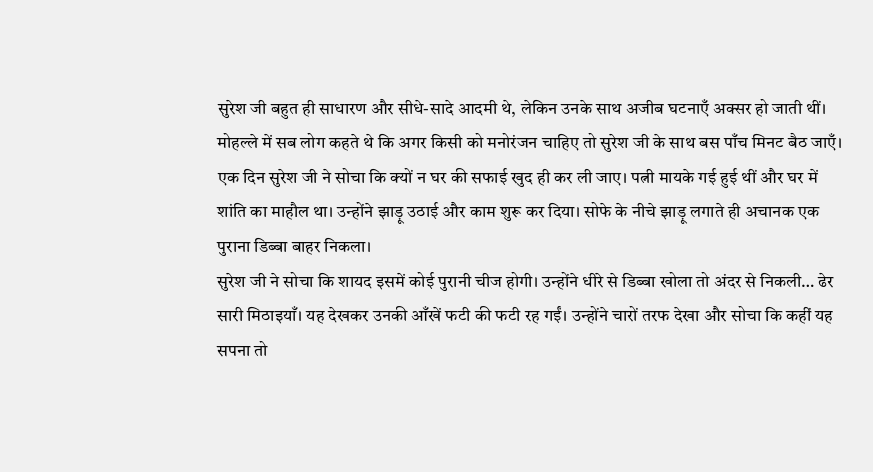सुरेश जी बहुत ही साधारण और सीधे-सादे आदमी थे, लेकिन उनके साथ अजीब घटनाएँ अक्सर हो जाती थीं। मोहल्ले में सब लोग कहते थे कि अगर किसी को मनोरंजन चाहिए तो सुरेश जी के साथ बस पाँच मिनट बैठ जाएँ।
एक दिन सुरेश जी ने सोचा कि क्यों न घर की सफाई खुद ही कर ली जाए। पत्नी मायके गई हुई थीं और घर में शांति का माहौल था। उन्होंने झाड़ू उठाई और काम शुरू कर दिया। सोफे के नीचे झाड़ू लगाते ही अचानक एक पुराना डिब्बा बाहर निकला।
सुरेश जी ने सोचा कि शायद इसमें कोई पुरानी चीज होगी। उन्होंने धीरे से डिब्बा खोला तो अंदर से निकली… ढेर सारी मिठाइयाँ। यह देखकर उनकी आँखें फटी की फटी रह गईं। उन्होंने चारों तरफ देखा और सोचा कि कहीं यह सपना तो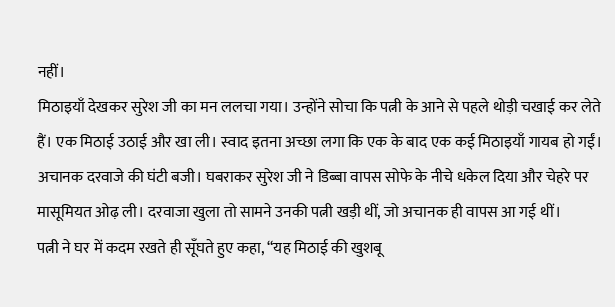नहीं।
मिठाइयाँ देखकर सुरेश जी का मन ललचा गया। उन्होंने सोचा कि पत्नी के आने से पहले थोड़ी चखाई कर लेते हैं। एक मिठाई उठाई और खा ली। स्वाद इतना अच्छा लगा कि एक के बाद एक कई मिठाइयाँ गायब हो गईं।
अचानक दरवाजे की घंटी बजी। घबराकर सुरेश जी ने डिब्बा वापस सोफे के नीचे धकेल दिया और चेहरे पर मासूमियत ओढ़ ली। दरवाजा खुला तो सामने उनकी पत्नी खड़ी थीं, जो अचानक ही वापस आ गई थीं।
पत्नी ने घर में कदम रखते ही सूँघते हुए कहा, “यह मिठाई की खुशबू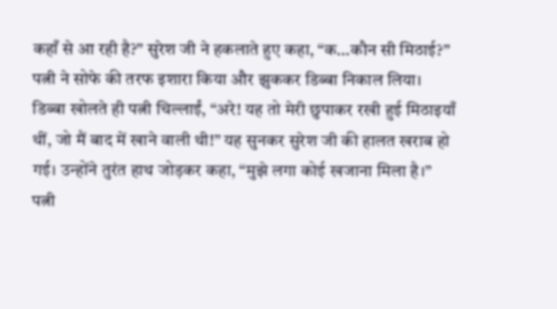कहाँ से आ रही है?” सुरेश जी ने हकलाते हुए कहा, “क…कौन सी मिठाई?” पत्नी ने सोफे की तरफ इशारा किया और झुककर डिब्बा निकाल लिया।
डिब्बा खोलते ही पत्नी चिल्लाईं, “अरे! यह तो मेरी छुपाकर रखी हुई मिठाइयाँ थीं, जो मैं बाद में खाने वाली थी!” यह सुनकर सुरेश जी की हालत खराब हो गई। उन्होंने तुरंत हाथ जोड़कर कहा, “मुझे लगा कोई खजाना मिला है।”
पत्नी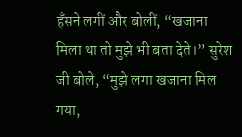हँसने लगीं और बोलीं, “खजाना मिला था तो मुझे भी बता देते।” सुरेश जी बोले, “मुझे लगा खजाना मिल गया,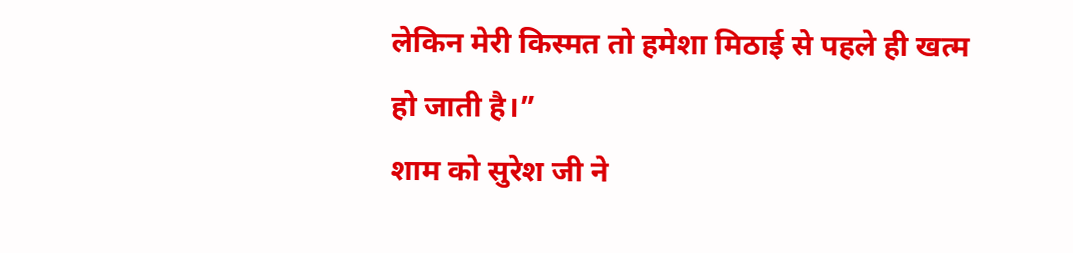लेकिन मेरी किस्मत तो हमेशा मिठाई से पहले ही खत्म हो जाती है।”
शाम को सुरेश जी ने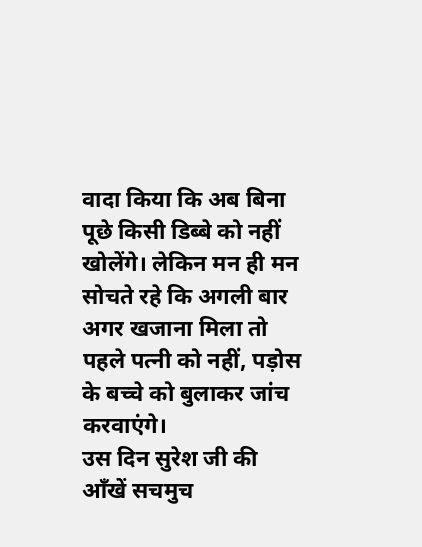वादा किया कि अब बिना पूछे किसी डिब्बे को नहीं खोलेंगे। लेकिन मन ही मन सोचते रहे कि अगली बार अगर खजाना मिला तो पहले पत्नी को नहीं, पड़ोस के बच्चे को बुलाकर जांच करवाएंगे।
उस दिन सुरेश जी की आँखें सचमुच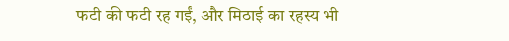फटी की फटी रह गईं, और मिठाई का रहस्य भी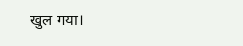खुल गया।